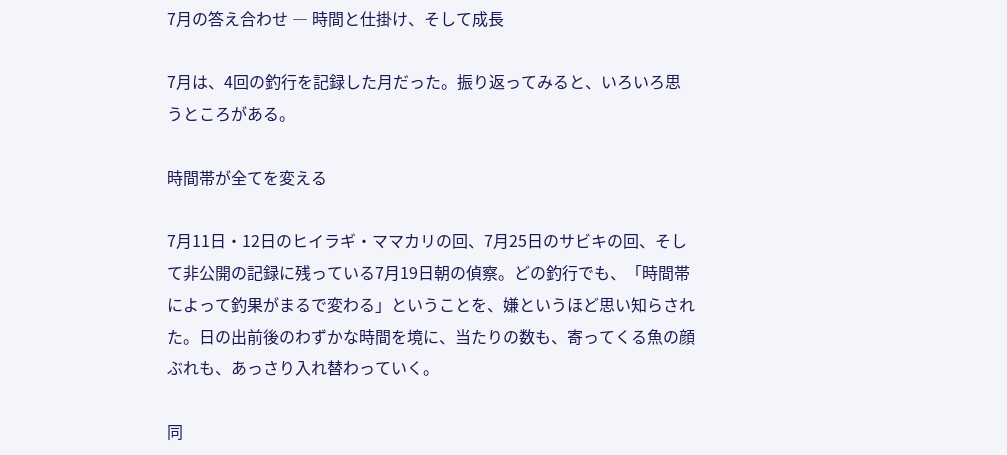7月の答え合わせ ― 時間と仕掛け、そして成長

7月は、4回の釣行を記録した月だった。振り返ってみると、いろいろ思うところがある。

時間帯が全てを変える

7月11日・12日のヒイラギ・ママカリの回、7月25日のサビキの回、そして非公開の記録に残っている7月19日朝の偵察。どの釣行でも、「時間帯によって釣果がまるで変わる」ということを、嫌というほど思い知らされた。日の出前後のわずかな時間を境に、当たりの数も、寄ってくる魚の顔ぶれも、あっさり入れ替わっていく。

同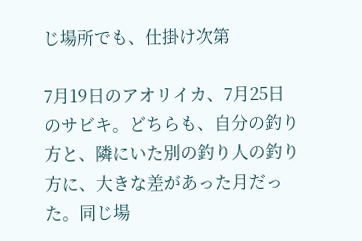じ場所でも、仕掛け次第

7月19日のアオリイカ、7月25日のサビキ。どちらも、自分の釣り方と、隣にいた別の釣り人の釣り方に、大きな差があった月だった。同じ場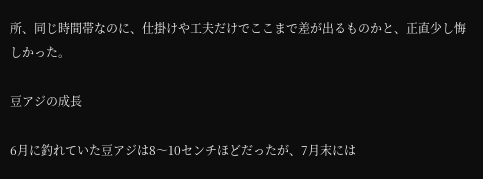所、同じ時間帯なのに、仕掛けや工夫だけでここまで差が出るものかと、正直少し悔しかった。

豆アジの成長

6月に釣れていた豆アジは8〜10センチほどだったが、7月末には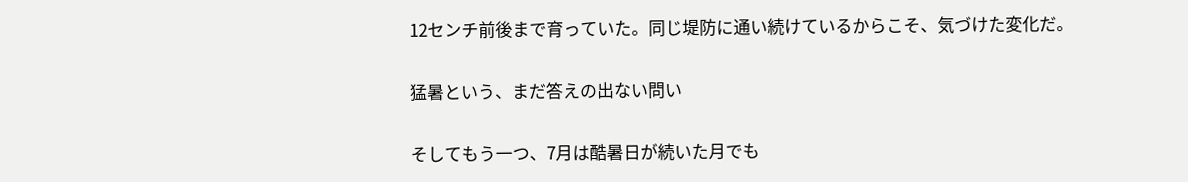12センチ前後まで育っていた。同じ堤防に通い続けているからこそ、気づけた変化だ。

猛暑という、まだ答えの出ない問い

そしてもう一つ、7月は酷暑日が続いた月でも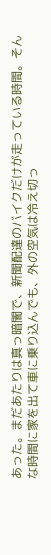あった。まだあたりは真っ暗闇で、新聞配達のバイクだけが走っている時間。そんな時間に家を出て車に乗り込んでも、外の空気は冷え切っ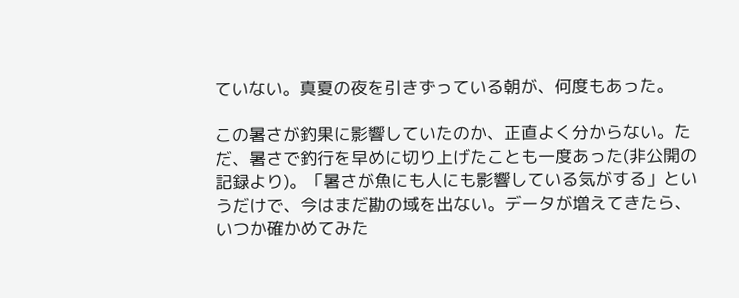ていない。真夏の夜を引きずっている朝が、何度もあった。

この暑さが釣果に影響していたのか、正直よく分からない。ただ、暑さで釣行を早めに切り上げたことも一度あった(非公開の記録より)。「暑さが魚にも人にも影響している気がする」というだけで、今はまだ勘の域を出ない。データが増えてきたら、いつか確かめてみた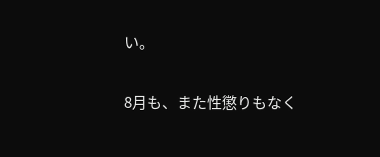い。

8月も、また性懲りもなく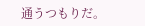通うつもりだ。